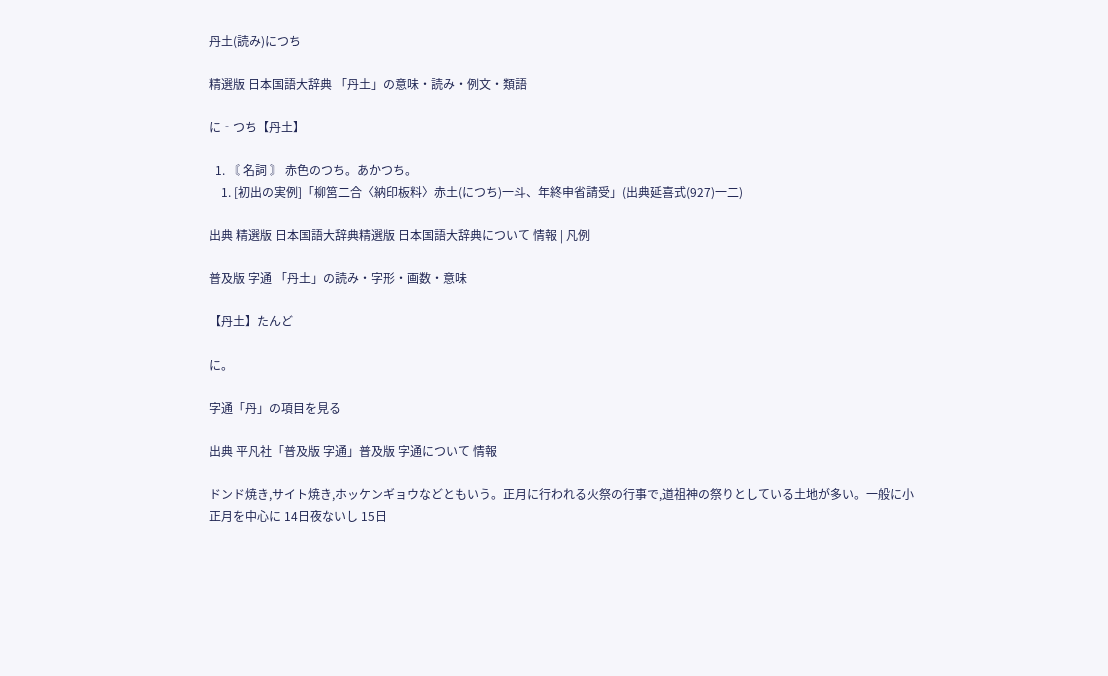丹土(読み)につち

精選版 日本国語大辞典 「丹土」の意味・読み・例文・類語

に‐つち【丹土】

  1. 〘 名詞 〙 赤色のつち。あかつち。
    1. [初出の実例]「柳筥二合〈納印板料〉赤土(につち)一斗、年終申省請受」(出典延喜式(927)一二)

出典 精選版 日本国語大辞典精選版 日本国語大辞典について 情報 | 凡例

普及版 字通 「丹土」の読み・字形・画数・意味

【丹土】たんど

に。

字通「丹」の項目を見る

出典 平凡社「普及版 字通」普及版 字通について 情報

ドンド焼き,サイト焼き,ホッケンギョウなどともいう。正月に行われる火祭の行事で,道祖神の祭りとしている土地が多い。一般に小正月を中心に 14日夜ないし 15日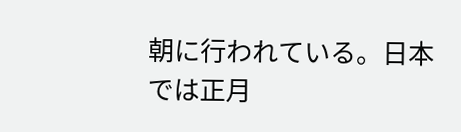朝に行われている。日本では正月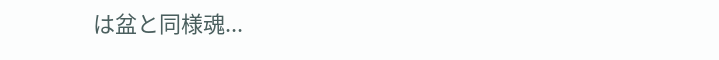は盆と同様魂...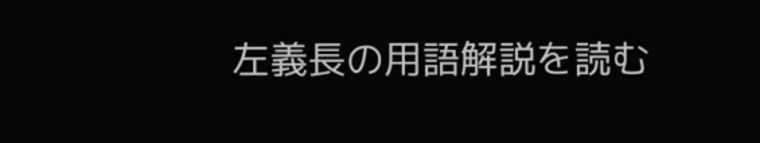左義長の用語解説を読む